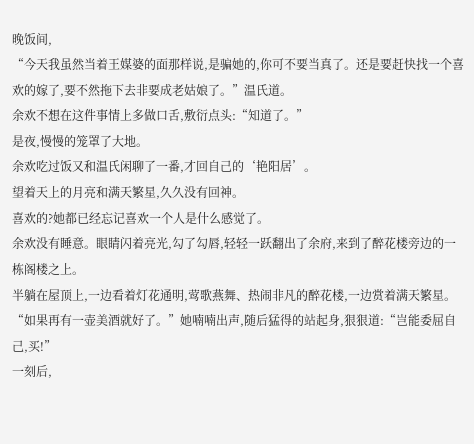晚饭间,
“今天我虽然当着王媒婆的面那样说,是骗她的,你可不要当真了。还是要赶快找一个喜欢的嫁了,要不然拖下去非要成老姑娘了。”温氏道。
余欢不想在这件事情上多做口舌,敷衍点头:“知道了。”
是夜,慢慢的笼罩了大地。
余欢吃过饭又和温氏闲聊了一番,才回自己的‘艳阳居’。
望着天上的月亮和满天繁星,久久没有回神。
喜欢的?她都已经忘记喜欢一个人是什么感觉了。
余欢没有睡意。眼睛闪着亮光,勾了勾唇,轻轻一跃翻出了余府,来到了醉花楼旁边的一栋阁楼之上。
半躺在屋顶上,一边看着灯花通明,莺歌燕舞、热闹非凡的醉花楼,一边赏着满天繁星。
“如果再有一壶美酒就好了。”她喃喃出声,随后猛得的站起身,狠狠道:“岂能委屈自己,买!”
一刻后,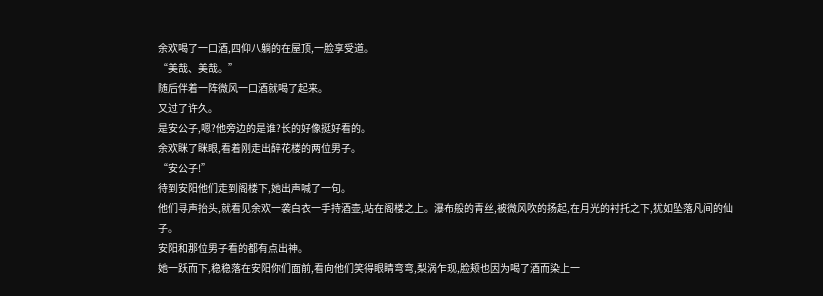余欢喝了一口酒,四仰八躺的在屋顶,一脸享受道。
“美哉、美哉。”
随后伴着一阵微风一口酒就喝了起来。
又过了许久。
是安公子,嗯?他旁边的是谁?长的好像挺好看的。
余欢眯了眯眼,看着刚走出醉花楼的两位男子。
“安公子!”
待到安阳他们走到阁楼下,她出声喊了一句。
他们寻声抬头,就看见余欢一袭白衣一手持酒壶,站在阁楼之上。瀑布般的青丝,被微风吹的扬起,在月光的衬托之下,犹如坠落凡间的仙子。
安阳和那位男子看的都有点出神。
她一跃而下,稳稳落在安阳你们面前,看向他们笑得眼睛弯弯,梨涡乍现,脸颊也因为喝了酒而染上一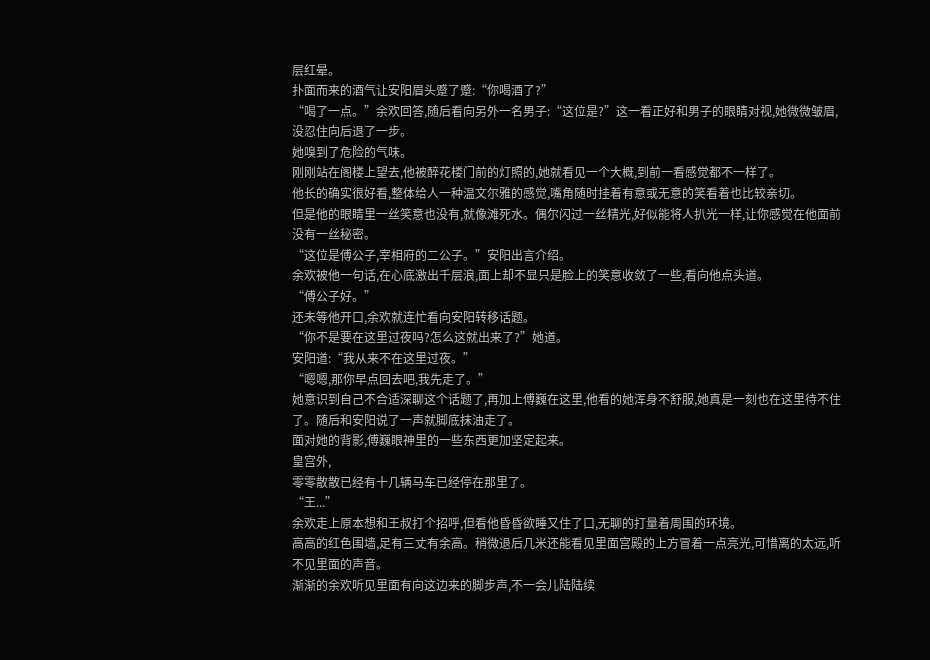层红晕。
扑面而来的酒气让安阳眉头蹙了蹙:“你喝酒了?”
“喝了一点。”余欢回答,随后看向另外一名男子:“这位是?”这一看正好和男子的眼睛对视,她微微皱眉,没忍住向后退了一步。
她嗅到了危险的气味。
刚刚站在阁楼上望去,他被醉花楼门前的灯照的,她就看见一个大概,到前一看感觉都不一样了。
他长的确实很好看,整体给人一种温文尔雅的感觉,嘴角随时挂着有意或无意的笑看着也比较亲切。
但是他的眼睛里一丝笑意也没有,就像滩死水。偶尔闪过一丝精光,好似能将人扒光一样,让你感觉在他面前没有一丝秘密。
“这位是傅公子,宰相府的二公子。”安阳出言介绍。
余欢被他一句话,在心底激出千层浪,面上却不显只是脸上的笑意收敛了一些,看向他点头道。
“傅公子好。”
还未等他开口,余欢就连忙看向安阳转移话题。
“你不是要在这里过夜吗?怎么这就出来了?”她道。
安阳道:“我从来不在这里过夜。”
“嗯嗯,那你早点回去吧,我先走了。”
她意识到自己不合适深聊这个话题了,再加上傅巍在这里,他看的她浑身不舒服,她真是一刻也在这里待不住了。随后和安阳说了一声就脚底抹油走了。
面对她的背影,傅巍眼神里的一些东西更加坚定起来。
皇宫外,
零零散散已经有十几辆马车已经停在那里了。
“王...”
余欢走上原本想和王叔打个招呼,但看他昏昏欲睡又住了口,无聊的打量着周围的环境。
高高的红色围墙,足有三丈有余高。稍微退后几米还能看见里面宫殿的上方冒着一点亮光,可惜离的太远,听不见里面的声音。
渐渐的余欢听见里面有向这边来的脚步声,不一会儿陆陆续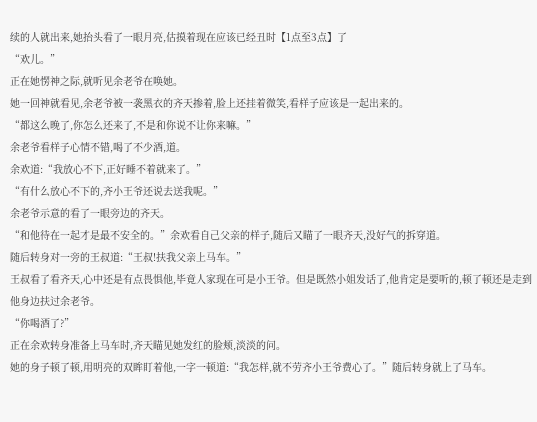续的人就出来,她抬头看了一眼月亮,估摸着现在应该已经丑时【1点至3点】了
“欢儿。”
正在她愣神之际,就听见余老爷在唤她。
她一回神就看见,余老爷被一袭黑衣的齐天掺着,脸上还挂着微笑,看样子应该是一起出来的。
“都这么晚了,你怎么还来了,不是和你说不让你来嘛。”
余老爷看样子心情不错,喝了不少酒,道。
余欢道:“我放心不下,正好睡不着就来了。”
“有什么放心不下的,齐小王爷还说去送我呢。”
余老爷示意的看了一眼旁边的齐天。
“和他待在一起才是最不安全的。”余欢看自己父亲的样子,随后又瞄了一眼齐天,没好气的拆穿道。
随后转身对一旁的王叔道:“王叔!扶我父亲上马车。”
王叔看了看齐天,心中还是有点畏惧他,毕竟人家现在可是小王爷。但是既然小姐发话了,他肯定是要听的,顿了顿还是走到他身边扶过余老爷。
“你喝酒了?”
正在余欢转身准备上马车时,齐天瞄见她发红的脸颊,淡淡的问。
她的身子顿了顿,用明亮的双眸盯着他,一字一顿道:“我怎样,就不劳齐小王爷费心了。”随后转身就上了马车。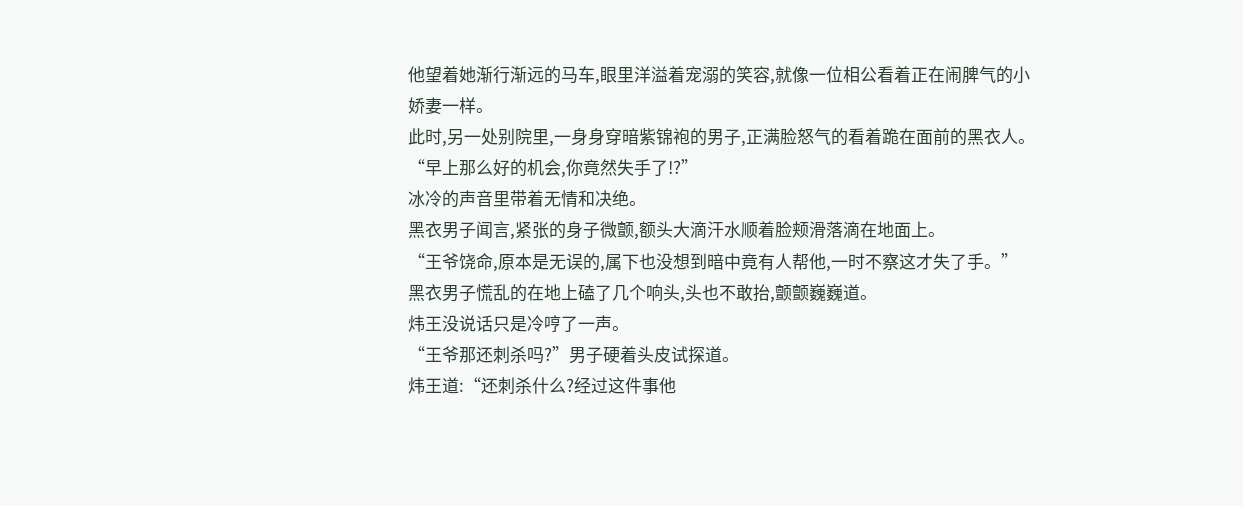他望着她渐行渐远的马车,眼里洋溢着宠溺的笑容,就像一位相公看着正在闹脾气的小娇妻一样。
此时,另一处别院里,一身身穿暗紫锦袍的男子,正满脸怒气的看着跪在面前的黑衣人。
“早上那么好的机会,你竟然失手了!?”
冰冷的声音里带着无情和决绝。
黑衣男子闻言,紧张的身子微颤,额头大滴汗水顺着脸颊滑落滴在地面上。
“王爷饶命,原本是无误的,属下也没想到暗中竟有人帮他,一时不察这才失了手。”
黑衣男子慌乱的在地上磕了几个响头,头也不敢抬,颤颤巍巍道。
炜王没说话只是冷哼了一声。
“王爷那还刺杀吗?”男子硬着头皮试探道。
炜王道:“还刺杀什么?经过这件事他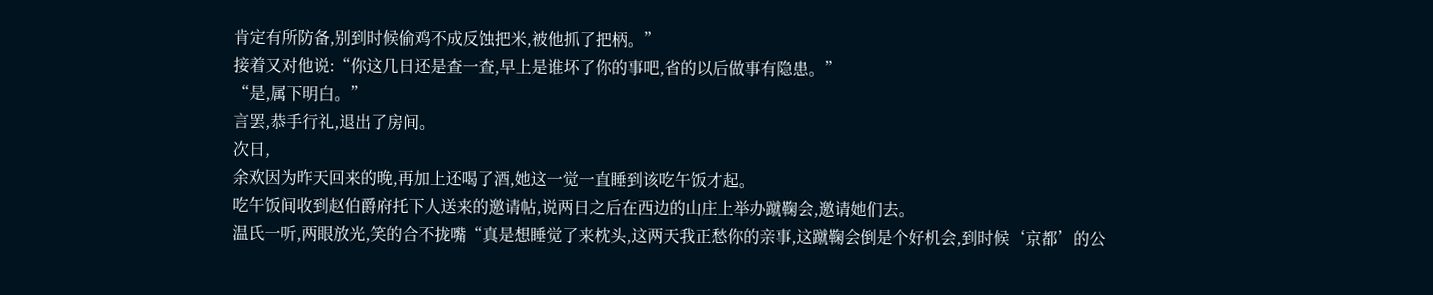肯定有所防备,别到时候偷鸡不成反蚀把米,被他抓了把柄。”
接着又对他说:“你这几日还是查一查,早上是谁坏了你的事吧,省的以后做事有隐患。”
“是,属下明白。”
言罢,恭手行礼,退出了房间。
次日,
余欢因为昨天回来的晚,再加上还喝了酒,她这一觉一直睡到该吃午饭才起。
吃午饭间收到赵伯爵府托下人送来的邀请帖,说两日之后在西边的山庄上举办蹴鞠会,邀请她们去。
温氏一听,两眼放光,笑的合不拢嘴“真是想睡觉了来枕头,这两天我正愁你的亲事,这蹴鞠会倒是个好机会,到时候‘京都’的公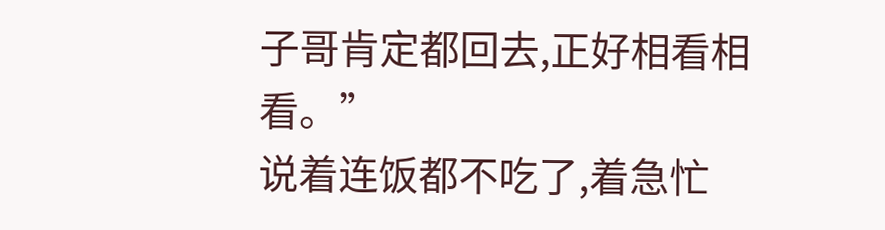子哥肯定都回去,正好相看相看。”
说着连饭都不吃了,着急忙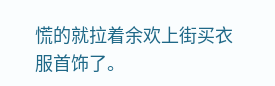慌的就拉着余欢上街买衣服首饰了。